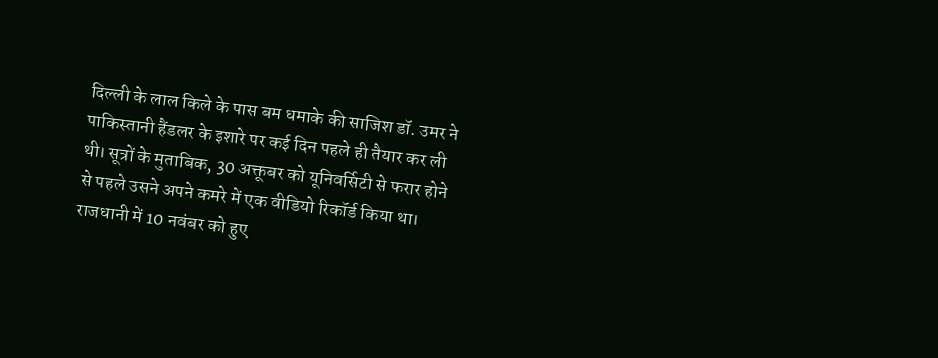दिल्ली के लाल किले के पास बम धमाके की साजिश डॉ. उमर ने पाकिस्तानी हैंडलर के इशारे पर कई दिन पहले ही तैयार कर ली थी। सूत्रों के मुताबिक, 30 अक्तूबर को यूनिवर्सिटी से फरार होने से पहले उसने अपने कमरे में एक वीडियो रिकॉर्ड किया था।
राजधानी में 10 नवंबर को हुए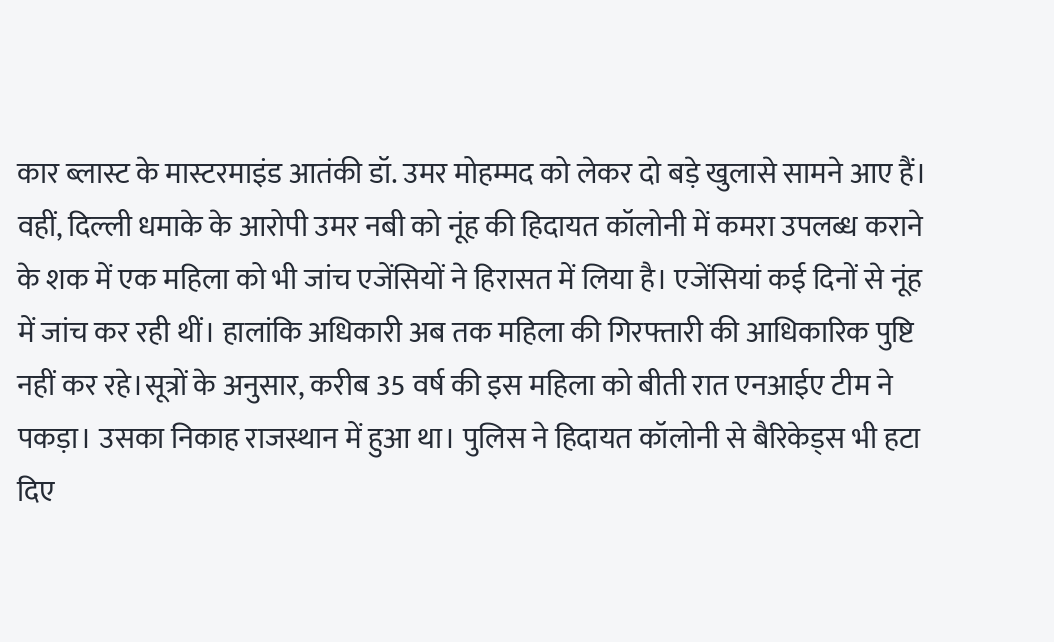कार ब्लास्ट के मास्टरमाइंड आतंकी डॉ. उमर मोहम्मद को लेकर दो बड़े खुलासे सामने आए हैं। वहीं, दिल्ली धमाके के आरोपी उमर नबी को नूंह की हिदायत कॉलोनी में कमरा उपलब्ध कराने के शक में एक महिला को भी जांच एजेंसियों ने हिरासत में लिया है। एजेंसियां कई दिनों से नूंह में जांच कर रही थीं। हालांकि अधिकारी अब तक महिला की गिरफ्तारी की आधिकारिक पुष्टि नहीं कर रहे।सूत्रों के अनुसार, करीब 35 वर्ष की इस महिला को बीती रात एनआईए टीम ने पकड़ा। उसका निकाह राजस्थान में हुआ था। पुलिस ने हिदायत कॉलोनी से बैरिकेड्स भी हटा दिए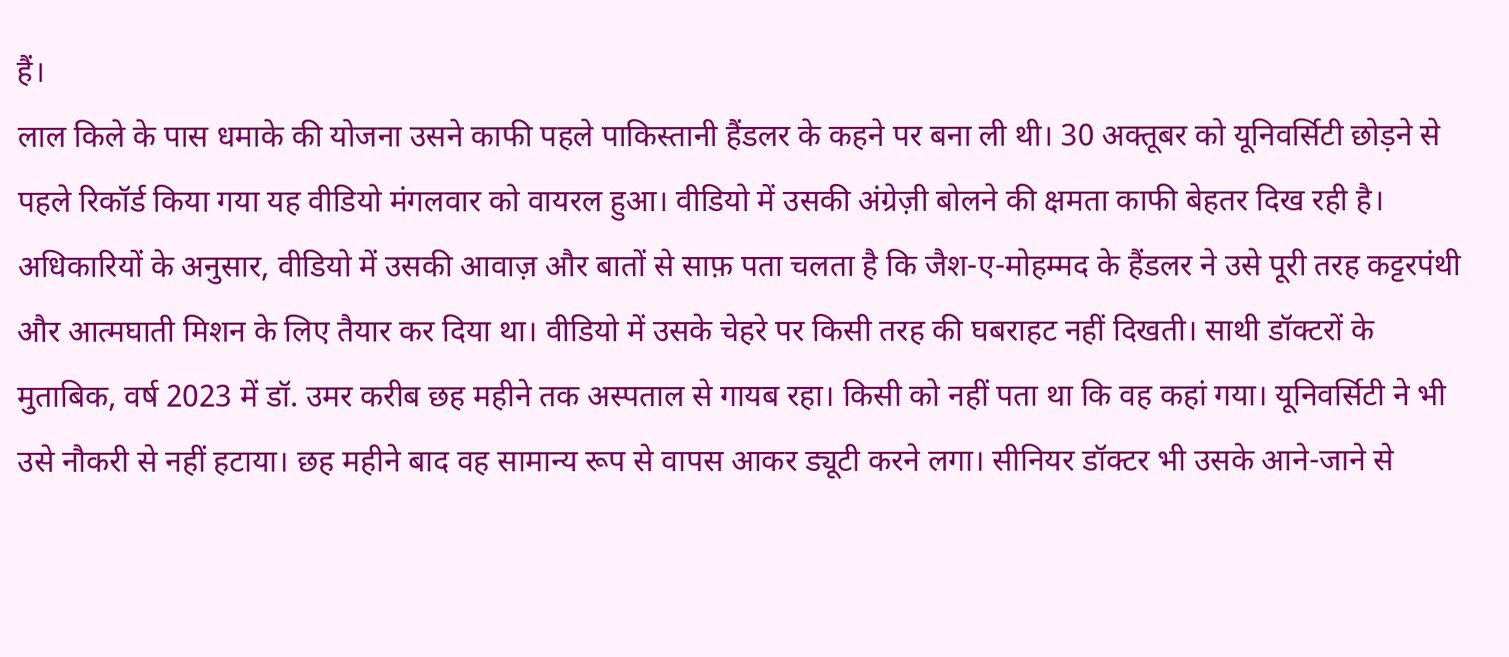हैं।
लाल किले के पास धमाके की योजना उसने काफी पहले पाकिस्तानी हैंडलर के कहने पर बना ली थी। 30 अक्तूबर को यूनिवर्सिटी छोड़ने से पहले रिकॉर्ड किया गया यह वीडियो मंगलवार को वायरल हुआ। वीडियो में उसकी अंग्रेज़ी बोलने की क्षमता काफी बेहतर दिख रही है। अधिकारियों के अनुसार, वीडियो में उसकी आवाज़ और बातों से साफ़ पता चलता है कि जैश-ए-मोहम्मद के हैंडलर ने उसे पूरी तरह कट्टरपंथी और आत्मघाती मिशन के लिए तैयार कर दिया था। वीडियो में उसके चेहरे पर किसी तरह की घबराहट नहीं दिखती। साथी डॉक्टरों के मुताबिक, वर्ष 2023 में डॉ. उमर करीब छह महीने तक अस्पताल से गायब रहा। किसी को नहीं पता था कि वह कहां गया। यूनिवर्सिटी ने भी उसे नौकरी से नहीं हटाया। छह महीने बाद वह सामान्य रूप से वापस आकर ड्यूटी करने लगा। सीनियर डॉक्टर भी उसके आने-जाने से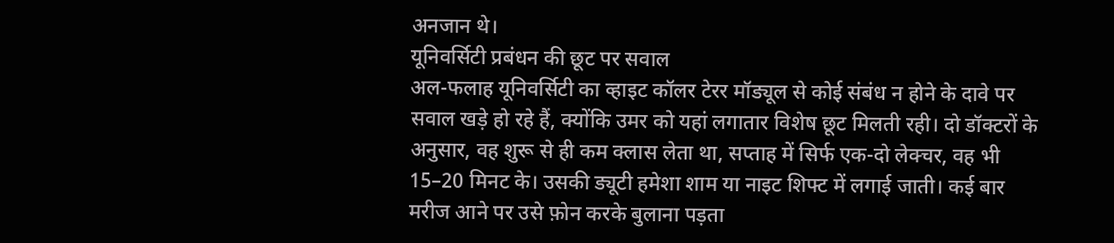अनजान थे।
यूनिवर्सिटी प्रबंधन की छूट पर सवाल
अल-फलाह यूनिवर्सिटी का व्हाइट कॉलर टेरर मॉड्यूल से कोई संबंध न होने के दावे पर सवाल खड़े हो रहे हैं, क्योंकि उमर को यहां लगातार विशेष छूट मिलती रही। दो डॉक्टरों के अनुसार, वह शुरू से ही कम क्लास लेता था, सप्ताह में सिर्फ एक-दो लेक्चर, वह भी 15–20 मिनट के। उसकी ड्यूटी हमेशा शाम या नाइट शिफ्ट में लगाई जाती। कई बार मरीज आने पर उसे फ़ोन करके बुलाना पड़ता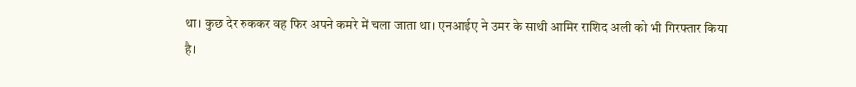था। कुछ देर रुककर वह फिर अपने कमरे में चला जाता था। एनआईए ने उमर के साथी आमिर राशिद अली को भी गिरफ्तार किया है।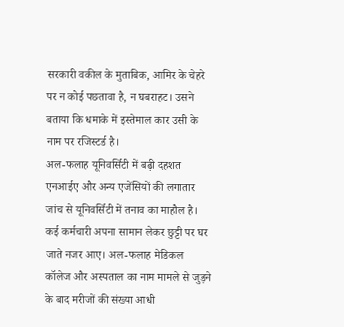सरकारी वकील के मुताबिक, आमिर के चेहरे पर न कोई पछतावा है, न घबराहट। उसने बताया कि धमाके में इस्तेमाल कार उसी के नाम पर रजिस्टर्ड है।
अल-फलाह यूनिवर्सिटी में बढ़ी दहशत
एनआईए और अन्य एजेंसियों की लगातार जांच से यूनिवर्सिटी में तनाव का माहौल है। कई कर्मचारी अपना सामान लेकर छुट्टी पर घर जाते नजर आए। अल-फलाह मेडिकल कॉलेज और अस्पताल का नाम मामले से जुड़ने के बाद मरीजों की संख्या आधी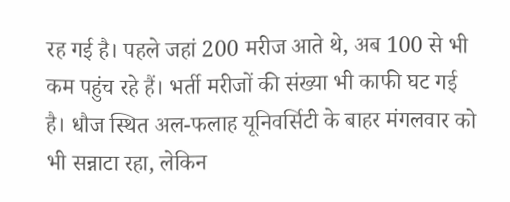रह गई है। पहले जहां 200 मरीज आते थे, अब 100 से भी कम पहुंच रहे हैं। भर्ती मरीजों की संख्या भी काफी घट गई है। धौज स्थित अल-फलाह यूनिवर्सिटी के बाहर मंगलवार को भी सन्नाटा रहा, लेकिन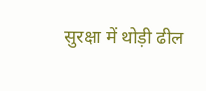सुरक्षा में थोड़ी ढील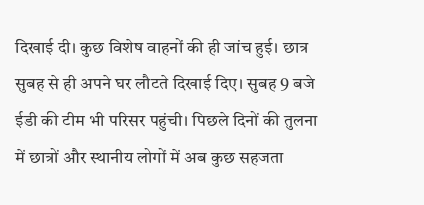दिखाई दी। कुछ विशेष वाहनों की ही जांच हुई। छात्र सुबह से ही अपने घर लौटते दिखाई दिए। सुबह 9 बजे ईडी की टीम भी परिसर पहुंची। पिछले दिनों की तुलना में छात्रों और स्थानीय लोगों में अब कुछ सहजता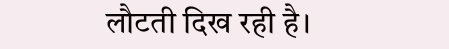लौटती दिख रही है।